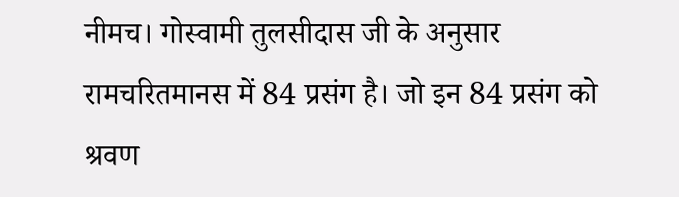नीमच। गोस्वामी तुलसीदास जी के अनुसार रामचरितमानस में 84 प्रसंग है। जो इन 84 प्रसंग को श्रवण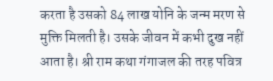करता है उसको 84 लाख योनि के जन्म मरण से मुक्ति मिलती है। उसके जीवन में कभी दुख नहीं आता है। श्री राम कथा गंगाजल की तरह पवित्र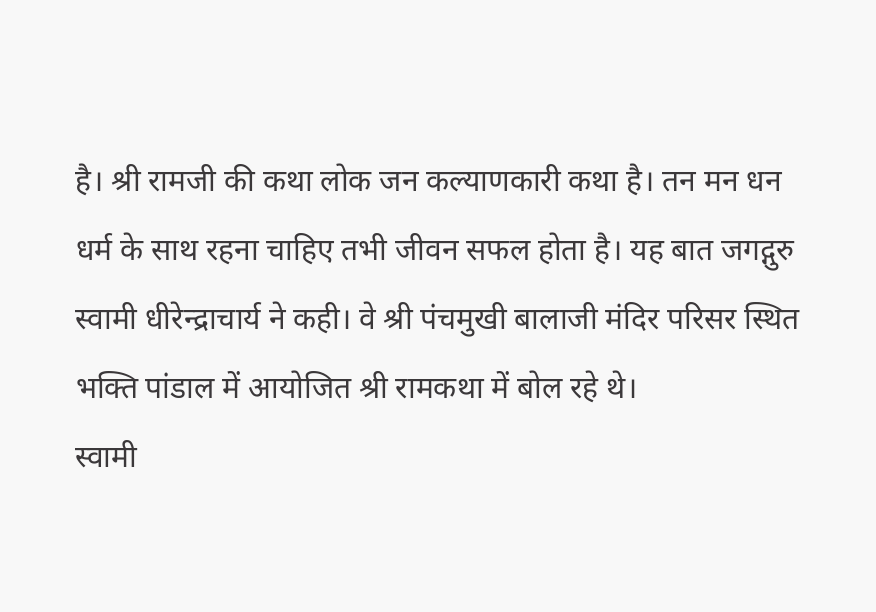है। श्री रामजी की कथा लोक जन कल्याणकारी कथा है। तन मन धन धर्म के साथ रहना चाहिए तभी जीवन सफल होता है। यह बात जगद्गुरु स्वामी धीरेन्द्राचार्य ने कही। वे श्री पंचमुखी बालाजी मंदिर परिसर स्थित भक्ति पांडाल में आयोजित श्री रामकथा में बोल रहे थे।
स्वामी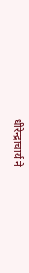धीरेन्द्राचार्य ने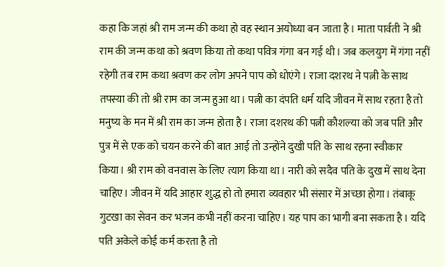कहा कि जहां श्री राम जन्म की कथा हो वह स्थान अयोध्या बन जाता है। माता पार्वती ने श्री राम की जन्म कथा को श्रवण किया तो कथा पवित्र गंगा बन गई थी। जब कलयुग में गंगा नहीं रहेगी तब राम कथा श्रवण कर लोग अपने पाप को धोएंगे। राजा दशरथ ने पत्नी के साथ तपस्या की तो श्री राम का जन्म हुआ था। पत्नी का दंपति धर्म यदि जीवन में साथ रहता है तो मनुष्य के मन में श्री राम का जन्म होता है। राजा दशरथ की पत्नी कौशल्या को जब पति और पुत्र में से एक को चयन करने की बात आई तो उन्होंने दुखी पति के साथ रहना स्वीकार किया। श्री राम को वनवास के लिए त्याग किया था। नारी को सदैव पति के दुख में साथ देना चाहिए। जीवन में यदि आहार शुद्ध हो तो हमारा व्यवहार भी संसार में अच्छा होगा। तंबाकू गुटखा का सेवन कर भजन कभी नहीं करना चाहिए। यह पाप का भागी बना सकता है। यदि पति अकेले कोई कर्म करता है तो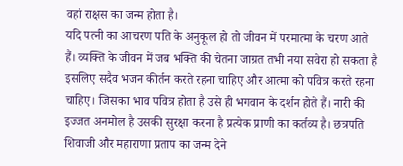वहां राक्षस का जन्म होता है।
यदि पत्नी का आचरण पति के अनुकूल हो तो जीवन में परमात्मा के चरण आते हैं। व्यक्ति के जीवन में जब भक्ति की चेतना जाग्रत तभी नया सवेरा हो सकता है इसलिए सदैव भजन कीर्तन करते रहना चाहिए और आत्मा को पवित्र करते रहना चाहिए। जिसका भाव पवित्र होता है उसे ही भगवान के दर्शन होते हैं। नारी की इज्जत अनमोल है उसकी सुरक्षा करना है प्रत्येक प्राणी का कर्तव्य है। छत्रपति शिवाजी और महाराणा प्रताप का जन्म देने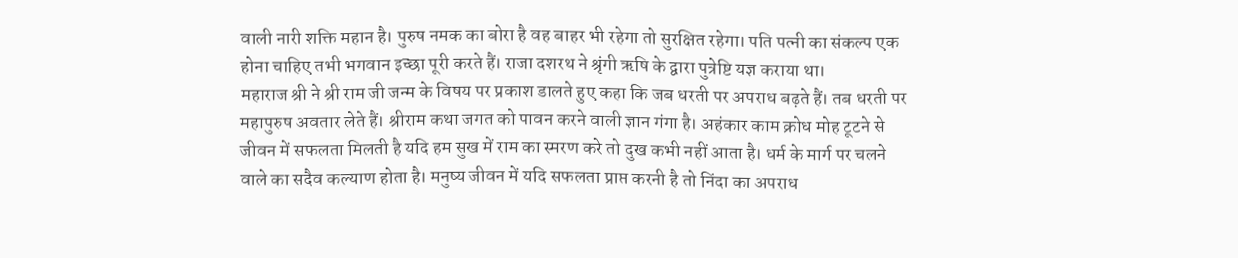वाली नारी शक्ति महान है। पुरुष नमक का बोरा है वह बाहर भी रहेगा तो सुरक्षित रहेगा। पति पत्नी का संकल्प एक होना चाहिए तभी भगवान इच्छा पूरी करते हैं। राजा दशरथ ने श्रृंगी ऋषि के द्वारा पुत्रेष्टि यज्ञ कराया था।
महाराज श्री ने श्री राम जी जन्म के विषय पर प्रकाश डालते हुए कहा कि जब धरती पर अपराध बढ़ते हैं। तब धरती पर महापुरुष अवतार लेते हैं। श्रीराम कथा जगत को पावन करने वाली ज्ञान गंगा है। अहंकार काम क्रोध मोह टूटने से जीवन में सफलता मिलती है यदि हम सुख में राम का स्मरण करे तो दुख कभी नहीं आता है। धर्म के मार्ग पर चलने वाले का सदैव कल्याण होता है। मनुष्य जीवन में यदि सफलता प्राप्त करनी है तो निंदा का अपराध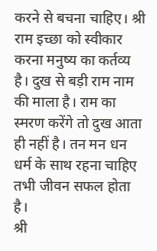करने से बचना चाहिए। श्री राम इच्छा को स्वीकार करना मनुष्य का कर्तव्य है। दुख से बड़ी राम नाम की माला है। राम का स्मरण करेंगे तो दुख आता ही नहीं है। तन मन धन धर्म के साथ रहना चाहिए तभी जीवन सफल होता है।
श्री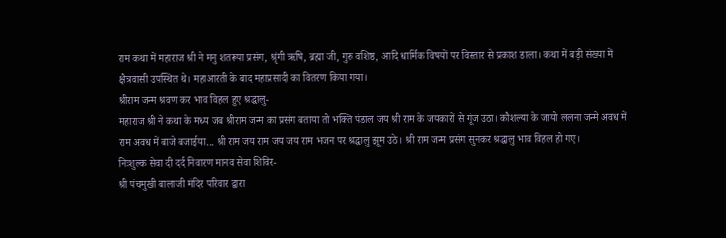राम कथा में महाराज श्री ने मनु शतरूपा प्रसंग, श्रृंगी ऋषि, ब्रह्मा जी, गुरु वशिष्ठ, आदि धार्मिक विषयों पर विस्तार से प्रकाश डाला। कथा में बड़ी संख्या में क्षैत्रवासी उपस्थित थे। महाआरती के बाद महाप्रसादी का वितरण किया गया।
श्रीराम जन्म श्रवण कर भाव विहल हुए श्रद्धालु-
महाराज श्री ने कथा के मध्य जब श्रीराम जन्म का प्रसंग बताया तो भक्ति पंडाल जय श्री राम के जयकारों से गूंज उठा। कौशल्या के जायो ललना जन्मे अवध में राम अवध में बाजे बजाईया... श्री राम जय राम जय जय राम भजन पर श्रद्धालु झूम उठे। श्री राम जन्म प्रसंग सुनकर श्रद्धालु भाव विहल हो गए।
निःशुल्क सेवा दी दर्द निवारण मानव सेवा शिविर-
श्री पंचमुखी बालाजी मंदिर परिवार द्वारा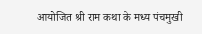आयोजित श्री राम कथा के मध्य पंचमुखी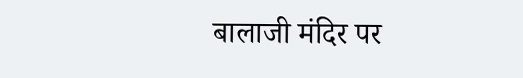बालाजी मंदिर पर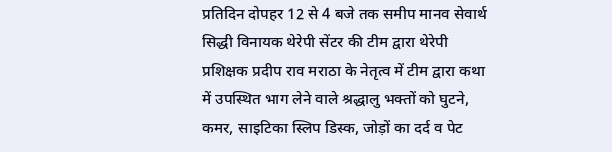प्रतिदिन दोपहर 12 से 4 बजे तक समीप मानव सेवार्थ सिद्धी विनायक थेरेपी सेंटर की टीम द्वारा थेरेपी प्रशिक्षक प्रदीप राव मराठा के नेतृत्व में टीम द्वारा कथा में उपस्थित भाग लेने वाले श्रद्धालु भक्तों को घुटने, कमर, साइटिका स्लिप डिस्क, जोड़ों का दर्द व पेट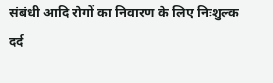संबंधी आदि रोगों का निवारण के लिए निःशुल्क दर्द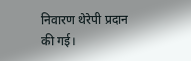निवारण थेरेपी प्रदान की गई।